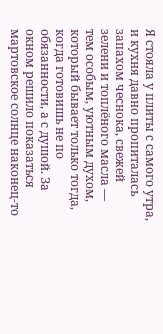Я стояла у плиты с самого утра, и кухня давно пропиталась запахом чеснока, свежей зелени и топлёного масла — тем особым, уютным духом, который бывает только тогда, когда готовишь не по обязанности, а с душой. За окном решило показаться мартовское солнце наконец-то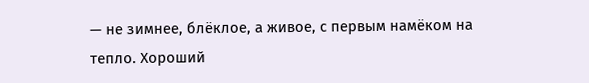— не зимнее, блёклое, а живое, с первым намёком на тепло. Хороший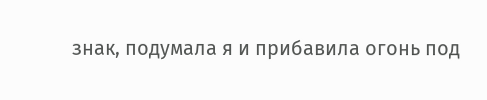знак, подумала я и прибавила огонь под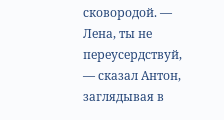сковородой. — Лена, ты не переусердствуй, — сказал Антон, заглядывая в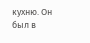кухню. Он был в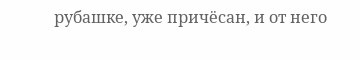рубашке, уже причёсан, и от него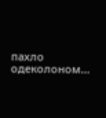пахло одеколоном...